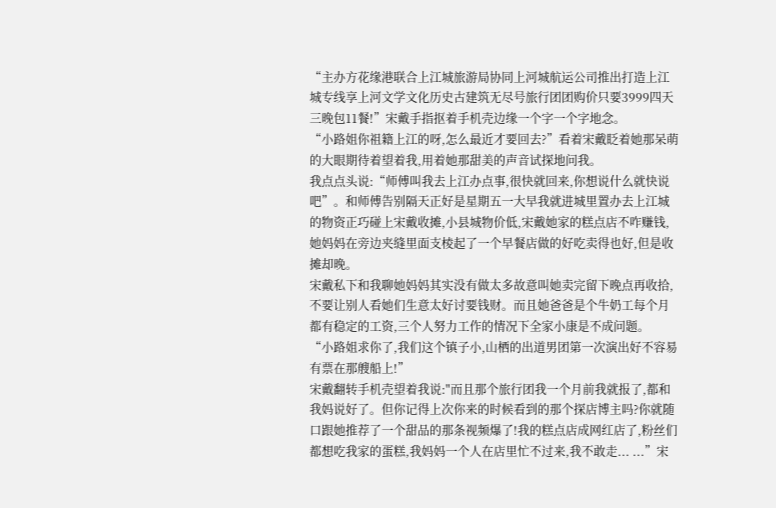“主办方花缘港联合上江城旅游局协同上河城航运公司推出打造上江城专线享上河文学文化历史古建筑无尽号旅行团团购价只要3999四天三晚包11餐!”宋戴手指抠着手机壳边缘一个字一个字地念。
“小路姐你祖籍上江的呀,怎么最近才要回去?”看着宋戴眨着她那呆萌的大眼期待着望着我,用着她那甜美的声音试探地问我。
我点点头说:“师傅叫我去上江办点事,很快就回来,你想说什么就快说吧”。和师傅告别隔天正好是星期五一大早我就进城里置办去上江城的物资正巧碰上宋戴收摊,小县城物价低,宋戴她家的糕点店不咋赚钱,她妈妈在旁边夹缝里面支棱起了一个早餐店做的好吃卖得也好,但是收摊却晚。
宋戴私下和我聊她妈妈其实没有做太多故意叫她卖完留下晚点再收拾,不要让别人看她们生意太好讨要钱财。而且她爸爸是个牛奶工每个月都有稳定的工资,三个人努力工作的情况下全家小康是不成问题。
“小路姐求你了,我们这个镇子小,山栖的出道男团第一次演出好不容易有票在那艘船上!”
宋戴翻转手机壳望着我说:"而且那个旅行团我一个月前我就报了,都和我妈说好了。但你记得上次你来的时候看到的那个探店博主吗?你就随口跟她推荐了一个甜品的那条视频爆了!我的糕点店成网红店了,粉丝们都想吃我家的蛋糕,我妈妈一个人在店里忙不过来,我不敢走... ...”宋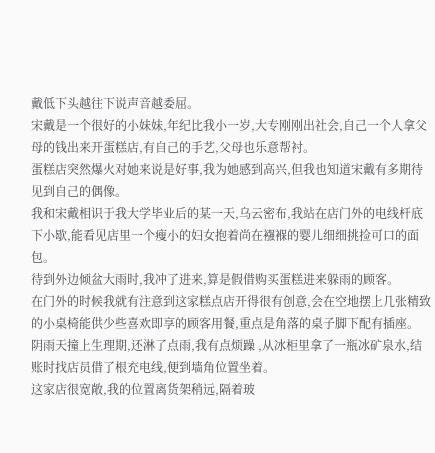戴低下头越往下说声音越委屈。
宋戴是一个很好的小妹妹,年纪比我小一岁,大专刚刚出社会,自己一个人拿父母的钱出来开蛋糕店,有自己的手艺,父母也乐意帮衬。
蛋糕店突然爆火对她来说是好事,我为她感到高兴,但我也知道宋戴有多期待见到自己的偶像。
我和宋戴相识于我大学毕业后的某一天,乌云密布,我站在店门外的电线杆底下小歇,能看见店里一个瘦小的妇女抱着尚在襁褓的婴儿细细挑捡可口的面包。
待到外边倾盆大雨时,我冲了进来,算是假借购买蛋糕进来躲雨的顾客。
在门外的时候我就有注意到这家糕点店开得很有创意,会在空地摆上几张精致的小桌椅能供少些喜欢即享的顾客用餐,重点是角落的桌子脚下配有插座。
阴雨天撞上生理期,还淋了点雨,我有点烦躁 ,从冰柜里拿了一瓶冰矿泉水,结账时找店员借了根充电线,便到墙角位置坐着。
这家店很宽敞,我的位置离货架稍远,隔着玻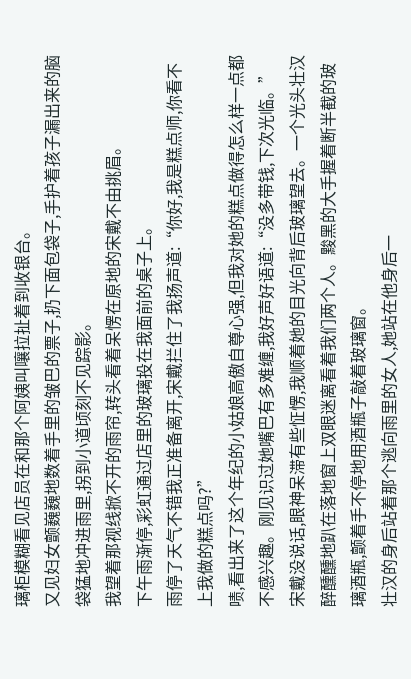璃柜模糊看见店员在和那个阿姨叫嚷拉扯着到收银台。
又见妇女颤巍巍地数着手里的皱巴的票子,扔下面包袋子,手护着孩子漏出来的脑袋猛地冲进雨里,拐到小道顷刻不见踪影。
我望着那视线掀不开的雨帘,转头看着呆愣在原地的宋戴不由挑眉。
下午雨渐停,彩虹通过店里的玻璃投在我面前的桌子上。
雨停了天气不错我正准备离开,宋戴拦住了我扬声道:“你好,我是糕点师,你看不上我做的糕点吗?”
啧,看出来了这个年纪的小姑娘高傲自尊心强,但我对她的糕点做得怎么样一点都不感兴趣。刚见识过她嘴巴有多难缠,我好声好语道:“没多带钱,下次光临。”
宋戴没说话,眼神呆滞有些怔愣,我顺着她的目光向背后玻璃望去。一个光头壮汉醉醺醺地趴在落地窗上双眼迷离看着我们两个人。黢黑的大手握着断半截的玻璃酒瓶,颤着手不停地用酒瓶子敲着玻璃窗。
壮汉的身后站着那个逃向雨里的女人,她站在他身后一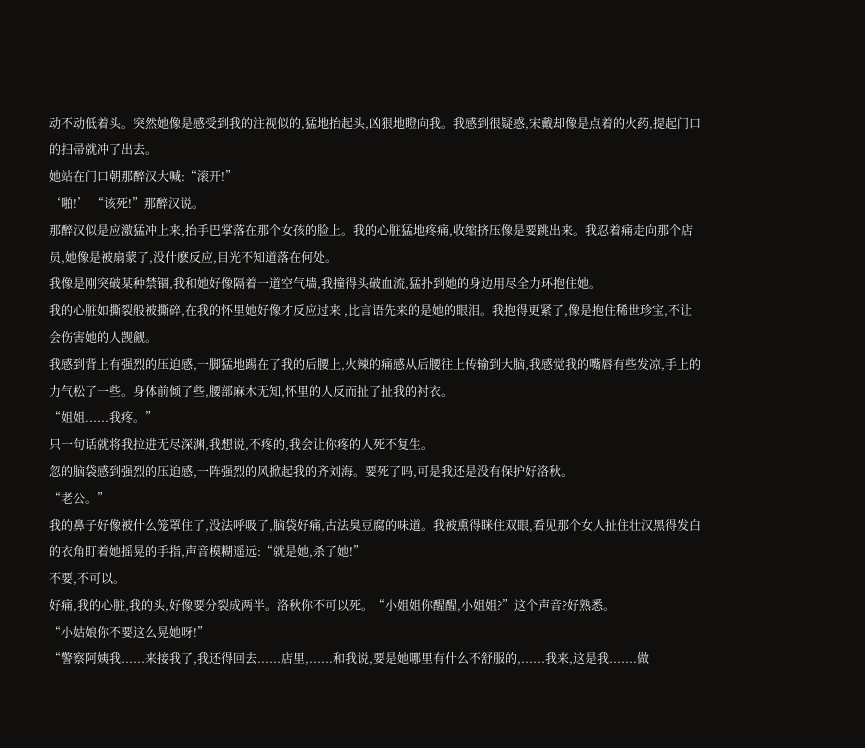动不动低着头。突然她像是感受到我的注视似的,猛地抬起头,凶狠地瞪向我。我感到很疑惑,宋戴却像是点着的火药,提起门口的扫帚就冲了出去。
她站在门口朝那醉汉大喊:“滚开!”
‘啪!’ “该死!”那醉汉说。
那醉汉似是应激猛冲上来,抬手巴掌落在那个女孩的脸上。我的心脏猛地疼痛,收缩挤压像是要跳出来。我忍着痛走向那个店员,她像是被扇蒙了,没什麽反应,目光不知道落在何处。
我像是刚突破某种禁锢,我和她好像隔着一道空气墙,我撞得头破血流,猛扑到她的身边用尽全力环抱住她。
我的心脏如撕裂般被撕碎,在我的怀里她好像才反应过来 ,比言语先来的是她的眼泪。我抱得更紧了,像是抱住稀世珍宝,不让会伤害她的人觊觎。
我感到背上有强烈的压迫感,一脚猛地踢在了我的后腰上,火辣的痛感从后腰往上传输到大脑,我感觉我的嘴唇有些发凉,手上的力气松了一些。身体前倾了些,腰部麻木无知,怀里的人反而扯了扯我的衬衣。
“姐姐......我疼。”
只一句话就将我拉进无尽深渊,我想说,不疼的,我会让你疼的人死不复生。
忽的脑袋感到强烈的压迫感,一阵强烈的风掀起我的齐刘海。要死了吗,可是我还是没有保护好洛秋。
“老公。”
我的鼻子好像被什么笼罩住了,没法呼吸了,脑袋好痛,古法臭豆腐的味道。我被熏得眯住双眼,看见那个女人扯住壮汉黑得发白的衣角盯着她摇晃的手指,声音模糊遥远:“就是她,杀了她!”
不要,不可以。
好痛,我的心脏,我的头,好像要分裂成两半。洛秋你不可以死。“小姐姐你醒醒,小姐姐?”这个声音?好熟悉。
“小姑娘你不要这么晃她呀!”
“警察阿姨我......来接我了,我还得回去......店里,......和我说,要是她哪里有什么不舒服的,......我来,这是我.......做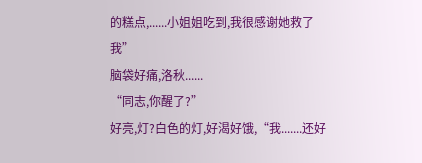的糕点,......小姐姐吃到,我很感谢她救了我”
脑袋好痛,洛秋......
“同志,你醒了?”
好亮,灯?白色的灯,好渴好饿,“我.......还好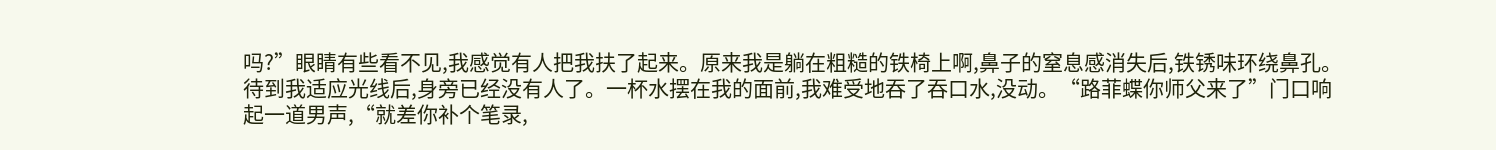吗?”眼睛有些看不见,我感觉有人把我扶了起来。原来我是躺在粗糙的铁椅上啊,鼻子的窒息感消失后,铁锈味环绕鼻孔。
待到我适应光线后,身旁已经没有人了。一杯水摆在我的面前,我难受地吞了吞口水,没动。“路菲蝶你师父来了”门口响起一道男声,“就差你补个笔录,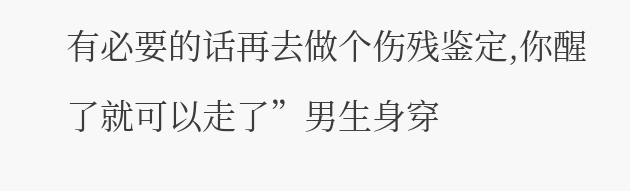有必要的话再去做个伤残鉴定,你醒了就可以走了”男生身穿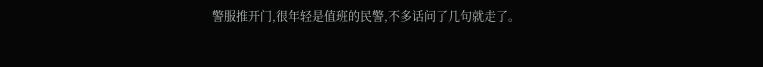警服推开门,很年轻是值班的民警,不多话问了几句就走了。